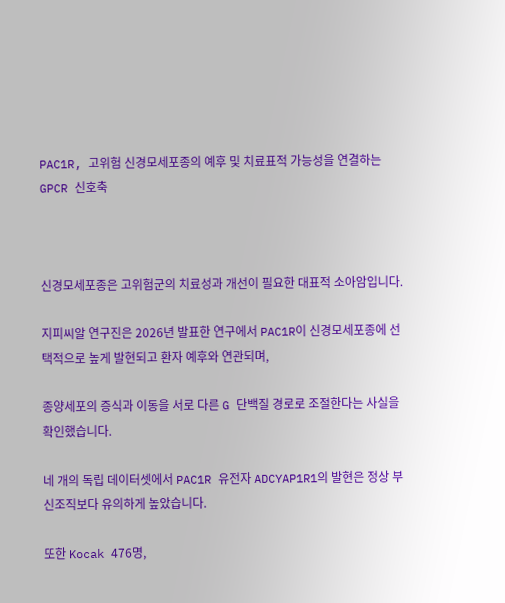PAC1R, 고위험 신경모세포종의 예후 및 치료표적 가능성을 연결하는 GPCR 신호축



신경모세포종은 고위험군의 치료성과 개선이 필요한 대표적 소아암입니다.

지피씨알 연구진은 2026년 발표한 연구에서 PAC1R이 신경모세포종에 선택적으로 높게 발현되고 환자 예후와 연관되며,

종양세포의 증식과 이동을 서로 다른 G 단백질 경로로 조절한다는 사실을 확인했습니다.

네 개의 독립 데이터셋에서 PAC1R 유전자 ADCYAP1R1의 발현은 정상 부신조직보다 유의하게 높았습니다.

또한 Kocak 476명,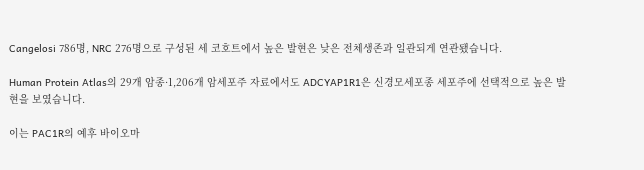Cangelosi 786명, NRC 276명으로 구성된 세 코호트에서 높은 발현은 낮은 전체생존과 일관되게 연관됐습니다.

Human Protein Atlas의 29개 암종·1,206개 암세포주 자료에서도 ADCYAP1R1은 신경모세포종 세포주에 선택적으로 높은 발현을 보였습니다.

이는 PAC1R의 예후 바이오마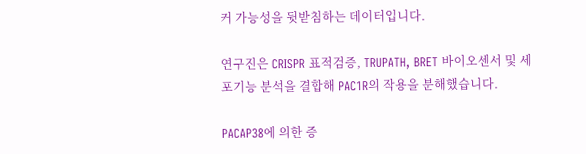커 가능성을 뒷받침하는 데이터입니다.

연구진은 CRISPR 표적검증, TRUPATH, BRET 바이오센서 및 세포기능 분석을 결합해 PAC1R의 작용을 분해했습니다.

PACAP38에 의한 증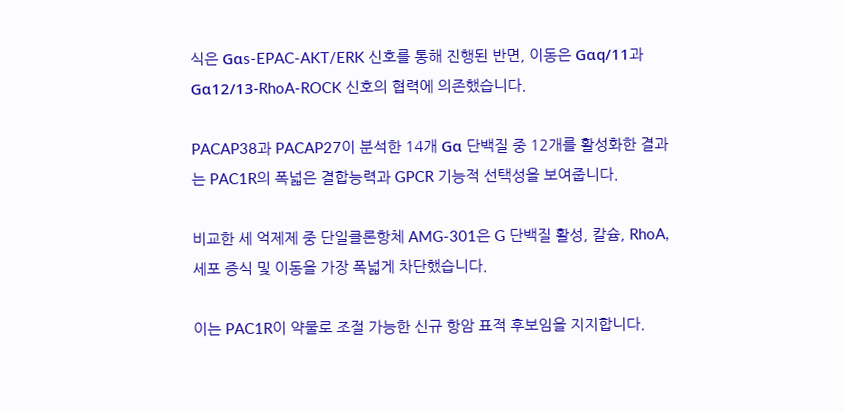식은 Gαs-EPAC-AKT/ERK 신호를 통해 진행된 반면, 이동은 Gαq/11과 Gα12/13-RhoA-ROCK 신호의 협력에 의존했습니다.

PACAP38과 PACAP27이 분석한 14개 Gα 단백질 중 12개를 활성화한 결과는 PAC1R의 폭넓은 결합능력과 GPCR 기능적 선택성을 보여줍니다.

비교한 세 억제제 중 단일클론항체 AMG-301은 G 단백질 활성, 칼슘, RhoA, 세포 증식 및 이동을 가장 폭넓게 차단했습니다.

이는 PAC1R이 약물로 조절 가능한 신규 항암 표적 후보임을 지지합니다.